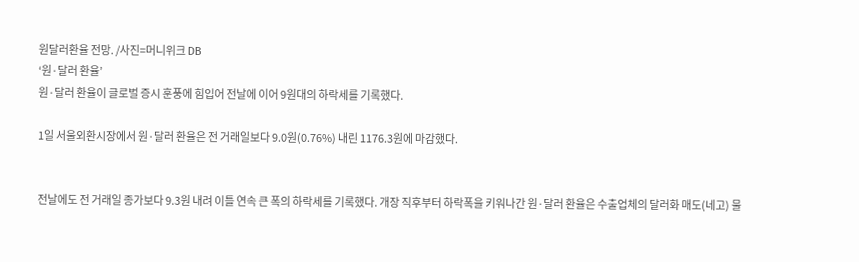원달러환율 전망. /사진=머니위크 DB
‘원·달러 환율’
원·달러 환율이 글로벌 증시 훈풍에 힘입어 전날에 이어 9원대의 하락세를 기록했다.

1일 서울외환시장에서 원·달러 환율은 전 거래일보다 9.0원(0.76%) 내린 1176.3원에 마감했다.


전날에도 전 거래일 종가보다 9.3원 내려 이틀 연속 큰 폭의 하락세를 기록했다. 개장 직후부터 하락폭을 키워나간 원·달러 환율은 수출업체의 달러화 매도(네고) 물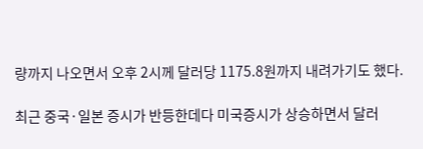량까지 나오면서 오후 2시께 달러당 1175.8원까지 내려가기도 했다.

최근 중국·일본 증시가 반등한데다 미국증시가 상승하면서 달러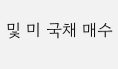및 미 국채 매수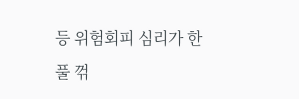등 위험회피 심리가 한풀 꺾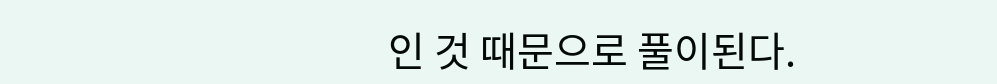인 것 때문으로 풀이된다.